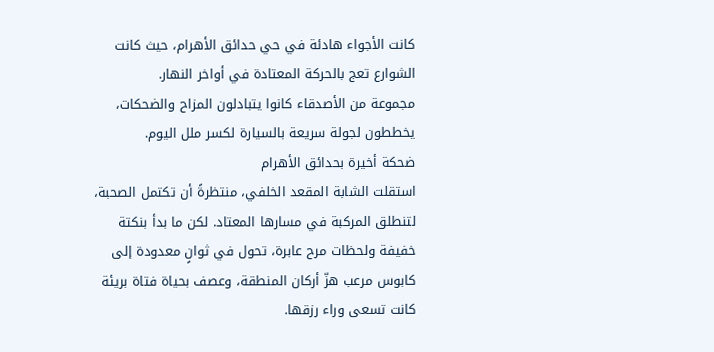كانت الأجواء هادئة في حي حدائق الأهرام، حيث كانت الشوارع تعج بالحركة المعتادة في أواخر النهار.
مجموعة من الأصدقاء كانوا يتبادلون المزاح والضحكات، يخططون لجولة سريعة بالسيارة لكسر ملل اليوم.
ضحكة أخيرة بحدائق الأهرام
استقلت الشابة المقعد الخلفي، منتظرةً أن تكتمل الصحبة، لتنطلق المركبة في مسارها المعتاد. لكن ما بدأ بنكتة خفيفة ولحظات مرح عابرة، تحول في ثوانٍ معدودة إلى كابوس مرعب هزّ أركان المنطقة، وعصف بحياة فتاة بريئة كانت تسعى وراء رزقها.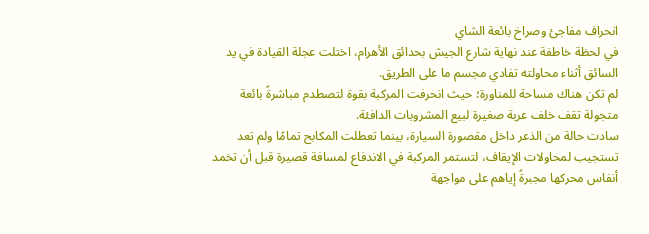انحراف مفاجئ وصراخ بائعة الشاي
في لحظة خاطفة عند نهاية شارع الجيش بحدائق الأهرام، اختلت عجلة القيادة في يد السائق أثناء محاولته تفادي مجسم ما على الطريق.
لم تكن هناك مساحة للمناورة؛ حيث انحرفت المركبة بقوة لتصطدم مباشرةً بائعة متجولة تقف خلف عربة صغيرة لبيع المشروبات الدافئة.
سادت حالة من الذعر داخل مقصورة السيارة، بينما تعطلت المكابح تمامًا ولم تعد تستجيب لمحاولات الإيقاف، لتستمر المركبة في الاندفاع لمسافة قصيرة قبل أن تخمد أنفاس محركها مجبرةً إياهم على مواجهة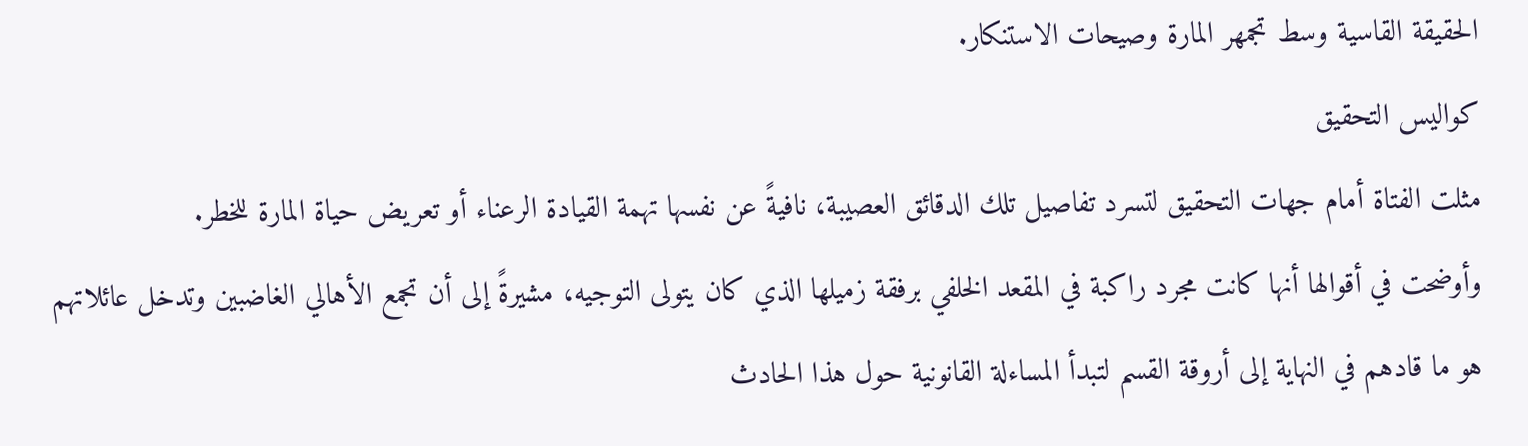الحقيقة القاسية وسط تجمهر المارة وصيحات الاستنكار.
كواليس التحقيق
مثلت الفتاة أمام جهات التحقيق لتسرد تفاصيل تلك الدقائق العصيبة، نافيةً عن نفسها تهمة القيادة الرعناء أو تعريض حياة المارة للخطر.
وأوضحت في أقوالها أنها كانت مجرد راكبة في المقعد الخلفي برفقة زميلها الذي كان يتولى التوجيه، مشيرةً إلى أن تجمع الأهالي الغاضبين وتدخل عائلاتهم هو ما قادهم في النهاية إلى أروقة القسم لتبدأ المساءلة القانونية حول هذا الحادث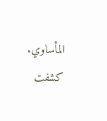المأساوي.
كشفت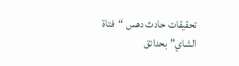تحقيقات حادث دهس “فتاة الشاي” بحدائق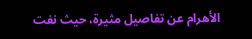الأهرام عن تفاصيل مثيرة، حيث نفت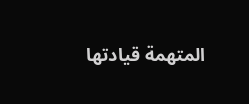المتهمة قيادتها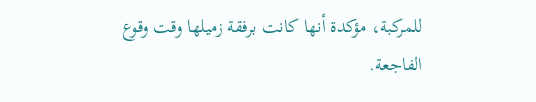للمركبة، مؤكدة أنها كانت برفقة زميلها وقت وقوع الفاجعة.